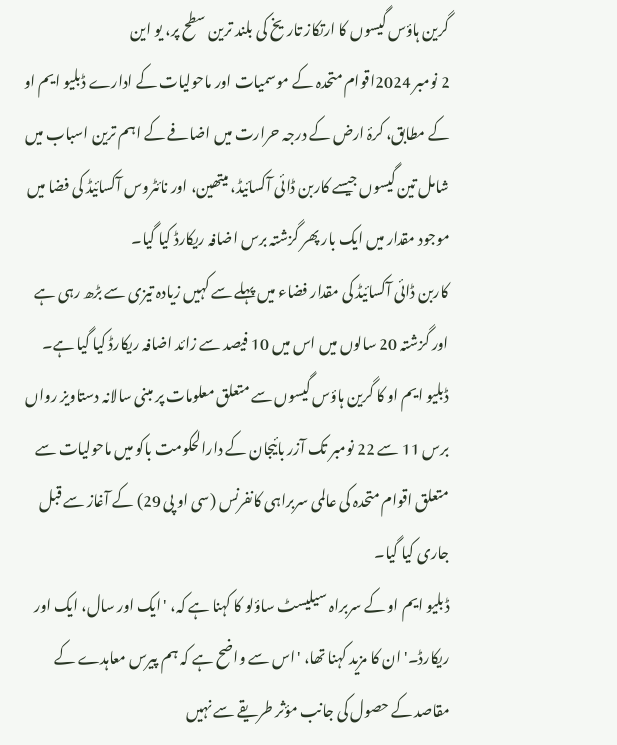گرین ہاؤس گیسوں کا ارتکاز تاریخ کی بلند ترین سطح پر، یو این
2 نومبر 2024اقوام متحدہ کے موسمیات اور ماحولیات کے ادارے ڈبلیو ایم او کے مطابق، کرۂ ارض کے درجہ حرارت میں اضافے کے اہم ترین اسباب میں شامل تین گیسوں جیسے کاربن ڈائی آکسائیڈ، میتھین، اور نائٹروس آکسائیڈ کی فضا میں موجود مقدار میں ایک بار پھر گزشتہ برس اضافہ ریکارڈ کیا گیا۔
کاربن ڈائی آکسائیڈ کی مقدار فضاء میں پہلے سے کہیں زیادہ تیزی سے بڑھ رہی ہے اور گزشتہ 20 سالوں میں اس میں 10 فیصد سے زائد اضافہ ریکارڈ کیا گیا ہے۔
ڈبلیو ایم او کا گرین ہاؤس گیسوں سے متعلق معلومات پر مبنی سالانہ دستاویز رواں برس 11 سے 22 نومبر تک آزر بائیجان کے دارالحکومت باکو میں ماحولیات سے متعلق اقوام متحدہ کی عالمی سربراہی کانفرنس (سی او پی 29) کے آغاز سے قبل جاری کیا گیا۔
ڈبلیو ایم او کے سربراہ سیلیسٹ ساؤلو کا کہنا ہے کہ، 'ایک اور سال، ایک اور ریکارڈ۔' ان کا مزید کہنا تھا، 'اس سے واضح ہے کہ ہم پیرس معاہدے کے مقاصد کے حصول کی جانب مؤثر طریقے سے نہیں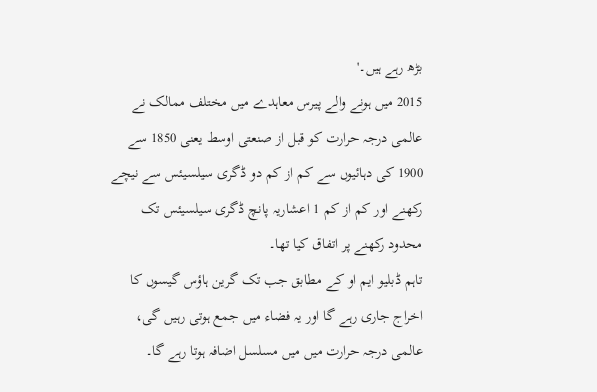بڑھ رہے ہیں۔'
2015 میں ہونے والے پیرس معاہدے میں مختلف ممالک نے عالمی درجہ حرارت کو قبل از صنعتی اوسط یعنی 1850 سے 1900 کی دہائیوں سے کم از کم دو ڈگری سیلسیئس سے نیچے رکھنے اور کم از کم 1 اعشاریہ پانچ ڈگری سیلسیئس تک محدود رکھنے پر اتفاق کیا تھا۔
تاہم ڈبلیو ایم او کے مطابق جب تک گرین ہاؤس گیسوں کا اخراج جاری رہے گا اور یہ فضاء میں جمع ہوتی رہیں گی، عالمی درجہ حرارت میں میں مسلسل اضافہ ہوتا رہے گا۔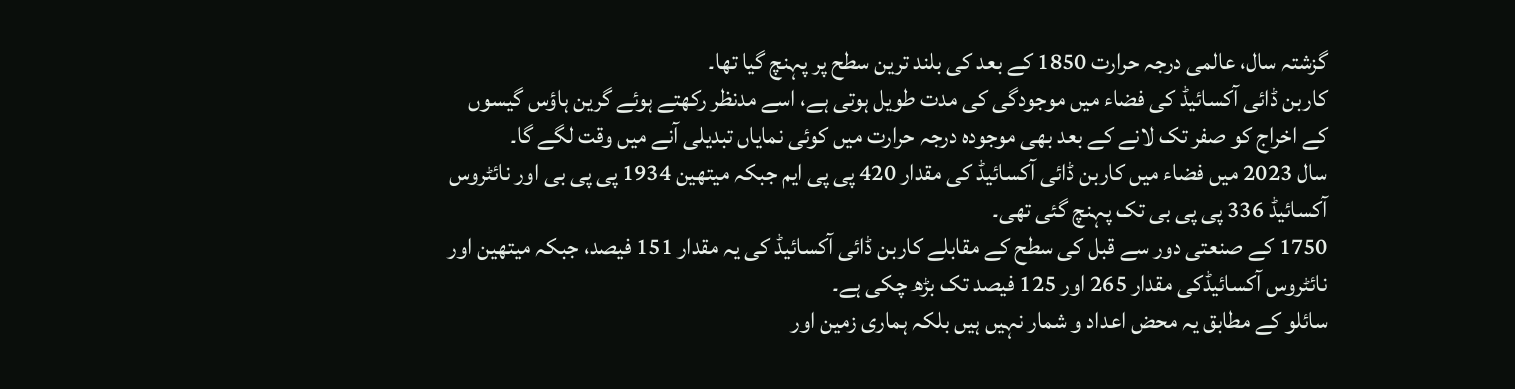گزشتہ سال، عالمی درجہ حرارت 1850 کے بعد کی بلند ترین سطح پر پہنچ گیا تھا۔
کاربن ڈائی آکسائیڈ کی فضاء میں موجودگی کی مدت طویل ہوتی ہے، اسے مدنظر رکھتے ہوئے گرین ہاؤس گیسوں کے اخراج کو صفر تک لانے کے بعد بھی موجودہ درجہ حرارت میں کوئی نمایاں تبدیلی آنے میں وقت لگے گا۔
سال 2023 میں فضاء میں کاربن ڈائی آکسائیڈ کی مقدار 420 پی پی ایم جبکہ میتھین 1934 پی پی بی اور نائٹروس آکسائیڈ 336 پی پی بی تک پہنچ گئی تھی۔
1750 کے صنعتی دور سے قبل کی سطح کے مقابلے کاربن ڈائی آکسائیڈ کی یہ مقدار 151 فیصد، جبکہ میتھین اور نائٹروس آکسائیڈکی مقدار 265 اور 125 فیصد تک بڑھ چکی ہے۔
سائلو کے مطابق یہ محض اعداد و شمار نہیں ہیں بلکہ ہماری زمین اور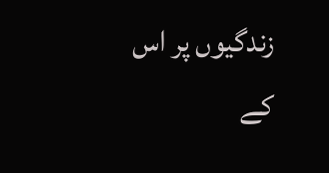زندگیوں پر اس کے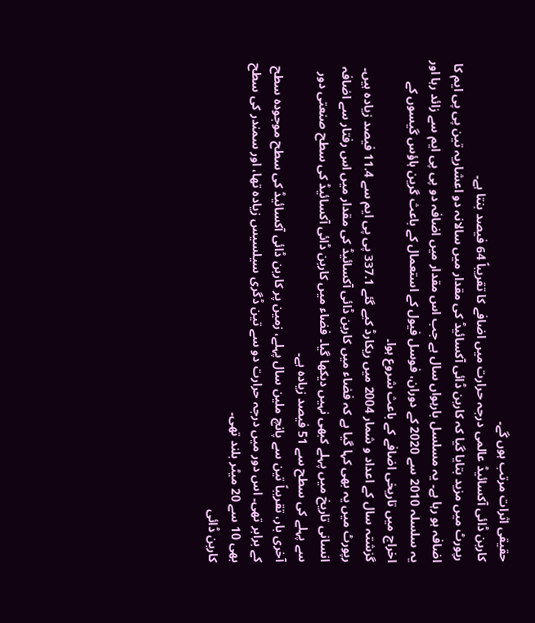حقیقی اثرات مرتب ہوں گے۔
کاربن ڈائی آکسائیڈ عالمی درجہ حرارت میں اضافے کا تقریباً 64 فیصد بنتا ہے۔
رپورٹ میں مزید بتایا گیا کہ کاربن ڈائی آکسائیڈ کی مقدار میں سالانہ دو اعشاریہ تین پی پی ایم کا اضافہ ہو رہا ہے۔ یہ مسلسل بارہواں سال ہے جب اس مقدار میں اضافہ دو پی پی ایم سے زائد رہا اور یہ سلسلہ 2010 سے 2020 کے دوران، فوسل فیول کے استعمال کے باعث گرین ہاؤس گیسوں کے اخراج میں تاریخی اضافے کے باعث شروع ہوا۔
گزشتہ سال کے اعداد و شمار 2004 میں ریکارڈ کیے گئے 337.1 پی پی ایم سے 11.4 فیصد زیادہ ہیں۔
رپورٹ میں یہ بھی کہا گیا ہے کہ فضاء میں کاربن ڈائی آکسائیڈ کی مقدار میں اس رفتار سے اضافہ انسانی تاریخ میں پہلے کبھی نہیں دیکھا گیا۔ فضاء میں کاربن ڈائی آکسائیڈ کی سطح صنعتی دور سے پہلے کی سطح سے 51 فیصد زیادہ ہے۔
آخری بار، تقریباً تین سے پانچ ملین سال پہلے، زمین پر کاربن ڈائی آکسائیڈ کی سطح موجودہ سطح کے برابر تھی۔ اس دور میں درجہ حرارت دو سے تین ڈگری سیلسیس زیادہ تھا، اور سمندر کی سطح بھی 10 سے 20 میٹر بلند تھی۔
کاربن ڈائی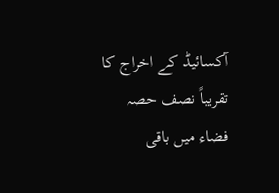آکسائیڈ کے اخراج کا تقریباً نصف حصہ فضاء میں باقی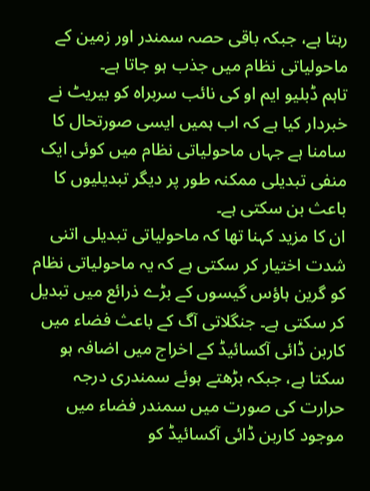رہتا ہے، جبکہ باقی حصہ سمندر اور زمین کے ماحولیاتی نظام میں جذب ہو جاتا ہے۔
تاہم ڈبلیو ایم او کی نائب سربراہ کو بیریٹ نے خبردار کیا ہے کہ اب ہمیں ایسی صورتحال کا سامنا ہے جہاں ماحولیاتی نظام میں کوئی ایک منفی تبدیلی ممکنہ طور پر دیگر تبدیلیوں کا باعث بن سکتی ہے۔
ان کا مزید کہنا تھا کہ ماحولیاتی تبدیلی اتنی شدت اختیار کر سکتی ہے کہ یہ ماحولیاتی نظام کو گرین ہاؤس گیسوں کے بڑے ذرائع میں تبدیل کر سکتی ہے۔ جنگلاتی آگ کے باعث فضاء میں کاربن ڈائی آکسائیڈ کے اخراج میں اضافہ ہو سکتا ہے، جبکہ بڑھتے ہوئے سمندری درجہ حرارت کی صورت میں سمندر فضاء میں موجود کاربن ڈائی آکسائیڈ کو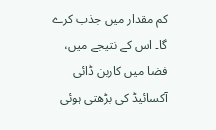کم مقدار میں جذب کرے گا۔ اس کے نتیجے میں، فضا میں کاربن ڈائی آکسائیڈ کی بڑھتی ہوئی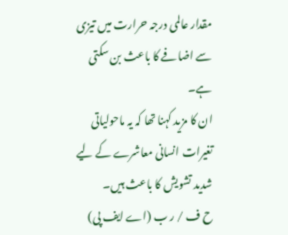مقدار عالمی درجہ حرارت میں تیزی سے اضافے کا باعث بن سکتی ہے۔
ان کا مزید کہنا تھا کہ یہ ماحولیاتی تغیرات انسانی معاشرے کے لیے شدید تشویش کا باعث ہیں۔
ح ف / ر ب (اے ایف پی)